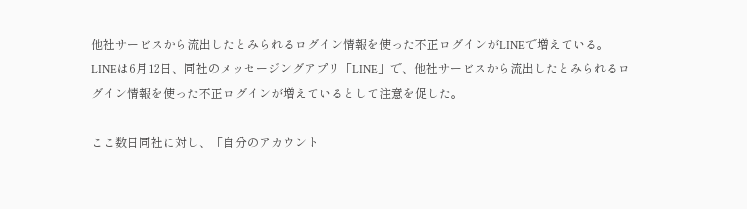他社サービスから流出したとみられるログイン情報を使った不正ログインがLINEで増えている。
LINEは6月12日、同社のメッセージングアプリ「LINE」で、他社サービスから流出したとみられるログイン情報を使った不正ログインが増えているとして注意を促した。

ここ数日同社に対し、「自分のアカウント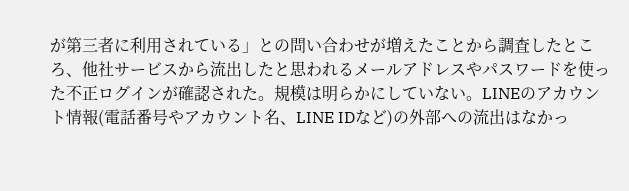が第三者に利用されている」との問い合わせが増えたことから調査したところ、他社サービスから流出したと思われるメールアドレスやパスワードを使った不正ログインが確認された。規模は明らかにしていない。LINEのアカウント情報(電話番号やアカウント名、LINE IDなど)の外部への流出はなかっ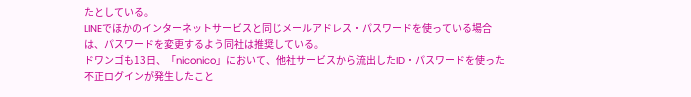たとしている。
LINEでほかのインターネットサービスと同じメールアドレス・パスワードを使っている場合は、パスワードを変更するよう同社は推奨している。
ドワンゴも13日、「niconico」において、他社サービスから流出したID・パスワードを使った不正ログインが発生したこと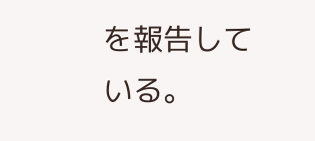を報告している。